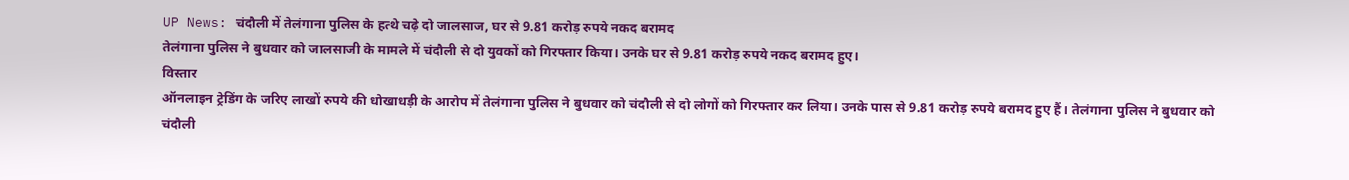UP News: चंदौली में तेलंगाना पुलिस के हत्थे चढ़े दो जालसाज, घर से 9.81 करोड़ रुपये नकद बरामद
तेलंगाना पुलिस ने बुधवार को जालसाजी के मामले में चंदौली से दो युवकों को गिरफ्तार किया। उनके घर से 9.81 करोड़ रुपये नकद बरामद हुए।
विस्तार
ऑनलाइन ट्रेडिंग के जरिए लाखों रुपये की धोखाधड़ी के आरोप में तेलंगाना पुलिस ने बुधवार को चंदौली से दो लोगों को गिरफ्तार कर लिया। उनके पास से 9.81 करोड़ रुपये बरामद हुए हैं। तेलंगाना पुलिस ने बुधवार को चंदौली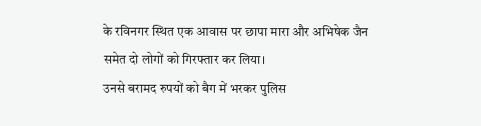के रविनगर स्थित एक आवास पर छापा मारा और अभिषेक जैन समेत दो लोगों को गिरफ्तार कर लिया।
उनसे बरामद रुपयों को बैग में भरकर पुलिस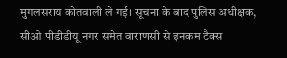मुगलसराय कोतवाली ले गई। सूचना के बाद पुलिस अधीक्षक, सीओ पीडीडीयू नगर समेत वाराणसी से इनकम टैक्स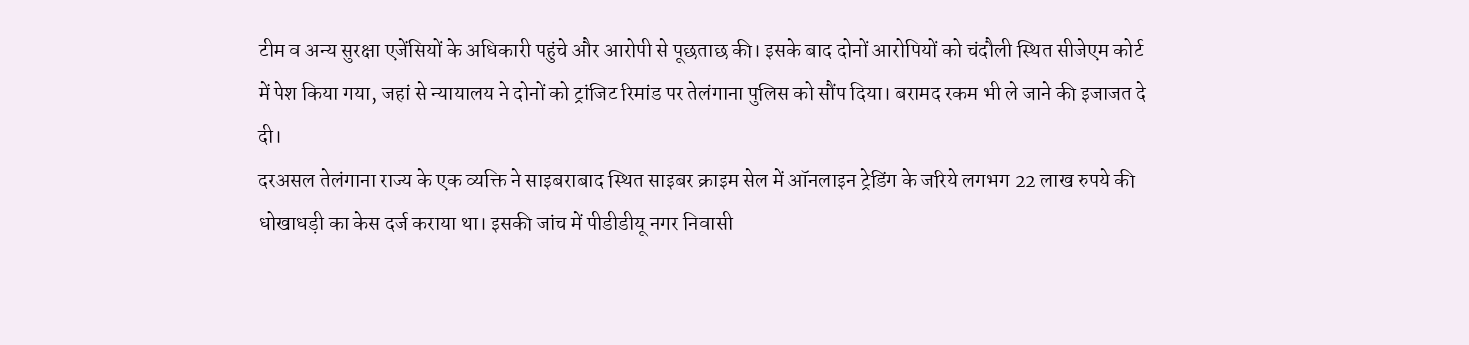टीम व अन्य सुरक्षा एजेंसियों के अधिकारी पहुंचे और आरोपी से पूछताछ की। इसके बाद दोनों आरोपियों को चंदौली स्थित सीजेएम कोर्ट में पेश किया गया, जहां से न्यायालय ने दोनों को ट्रांजिट रिमांड पर तेलंगाना पुलिस को सौंप दिया। बरामद रकम भी ले जाने की इजाजत दे दी।
दरअसल तेलंगाना राज्य के एक व्यक्ति ने साइबराबाद स्थित साइबर क्राइम सेल में ऑनलाइन ट्रेडिंग के जरिये लगभग 22 लाख रुपये की धोखाधड़ी का केस दर्ज कराया था। इसकी जांच में पीडीडीयू नगर निवासी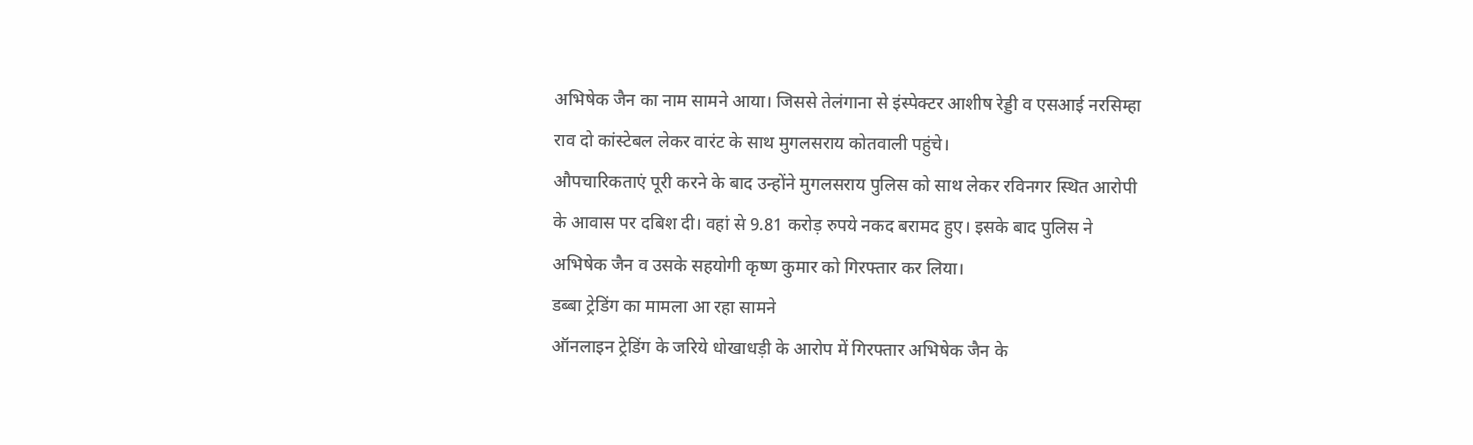अभिषेक जैन का नाम सामने आया। जिससे तेलंगाना से इंस्पेक्टर आशीष रेड्डी व एसआई नरसिम्हा राव दो कांस्टेबल लेकर वारंट के साथ मुगलसराय कोतवाली पहुंचे।
औपचारिकताएं पूरी करने के बाद उन्होंने मुगलसराय पुलिस को साथ लेकर रविनगर स्थित आरोपी के आवास पर दबिश दी। वहां से 9.81 करोड़ रुपये नकद बरामद हुए। इसके बाद पुलिस ने अभिषेक जैन व उसके सहयोगी कृष्ण कुमार को गिरफ्तार कर लिया।
डब्बा ट्रेडिंग का मामला आ रहा सामने
ऑनलाइन ट्रेडिंग के जरिये धोखाधड़ी के आरोप में गिरफ्तार अभिषेक जैन के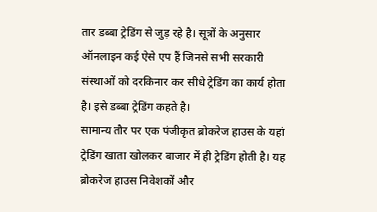तार डब्बा ट्रेडिंग से जुड़ रहे है। सूत्रों के अनुसार ऑनलाइन कई ऐसे एप हैं जिनसे सभी सरकारी संस्थाओं को दरकिनार कर सीधे ट्रेडिंग का कार्य होता है। इसे डब्बा ट्रेडिंग कहते है।
सामान्य तौर पर एक पंजीकृत ब्रोकरेज हाउस के यहां ट्रेडिंग खाता खोलकर बाजार में ही ट्रेडिंग होती है। यह ब्रोकरेज हाउस निवेशकों और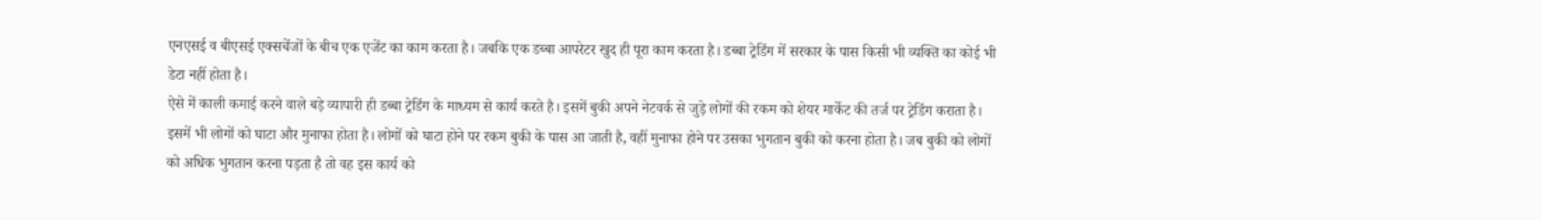एनएसई व बीएसई एक्सचेंजों के बीच एक एजेंट का काम करता है। जबकि एक डब्बा आपरेटर खुद ही पूरा काम करता है। डब्बा ट्रेडिंग में सरकार के पास किसी भी व्यक्ति का कोई भी डेटा नहीं होता है।
ऐसे में काली कमाई करने वाले बड़े व्यापारी ही डब्बा ट्रेडिंग के माध्यम से कार्य करते है। इसमें बुकी अपने नेटवर्क से जुड़े लोगों की रकम को शेयर मार्केट की तर्ज पर ट्रेडिंग कराता है। इसमें भी लोगों को घाटा और मुनाफा होता है। लोगों को घाटा होने पर रकम बुकी के पास आ जाती है, वहीं मुनाफा होने पर उसका भुगतान बुकी को करना होता है। जब बुकी को लोगों को अधिक भुगतान करना पड़ता है तो वह इस कार्य को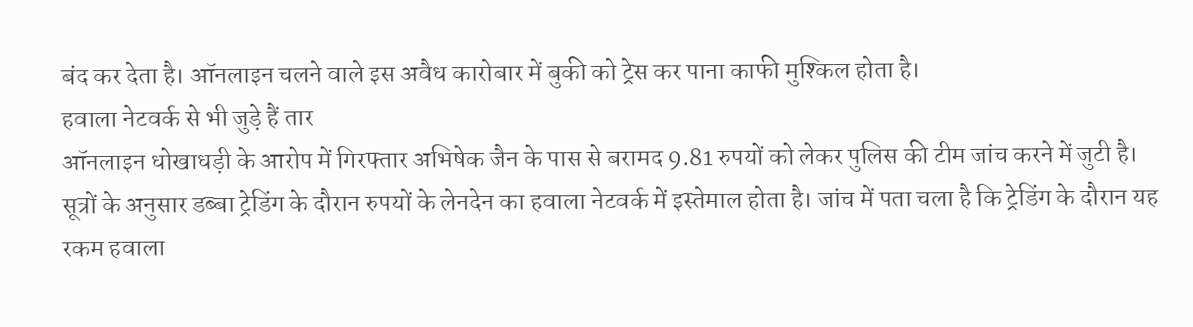बंद कर देता है। ऑनलाइन चलने वाले इस अवैध कारोबार में बुकी को ट्रेस कर पाना काफी मुश्किल होता है।
हवाला नेटवर्क से भी जुड़े हैं तार
ऑनलाइन धोखाधड़ी के आरोप में गिरफ्तार अभिषेक जैन के पास से बरामद 9.81 रुपयों को लेकर पुलिस की टीम जांच करने में जुटी है। सूत्रों के अनुसार डब्बा ट्रेडिंग के दौरान रुपयों के लेनदेन का हवाला नेटवर्क में इस्तेमाल होता है। जांच में पता चला है कि ट्रेडिंग के दौरान यह रकम हवाला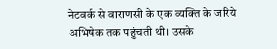नेटवर्क से वाराणसी के एक व्यक्ति के जरिये अभिषेक तक पहुंचती थी। उसके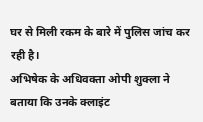घर से मिली रकम के बारे में पुलिस जांच कर रही है।
अभिषेक के अधिवक्ता ओपी शुक्ला ने बताया कि उनके क्लाइंट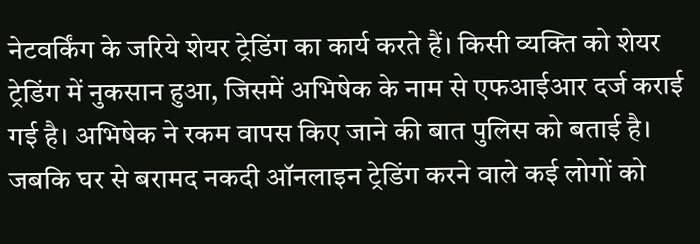नेटवर्किंग के जरिये शेयर ट्रेडिंग का कार्य करते हैं। किसी व्यक्ति को शेयर ट्रेडिंग में नुकसान हुआ, जिसमें अभिषेक के नाम से एफआईआर दर्ज कराई गई है। अभिषेक ने रकम वापस किए जाने की बात पुलिस को बताई है। जबकि घर से बरामद नकदी ऑनलाइन ट्रेडिंग करने वाले कई लोगों को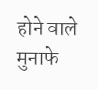होने वाले मुनाफे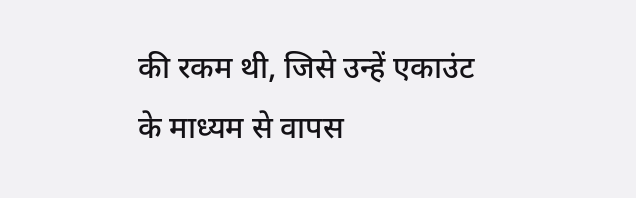की रकम थी, जिसे उन्हें एकाउंट के माध्यम से वापस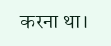करना था।